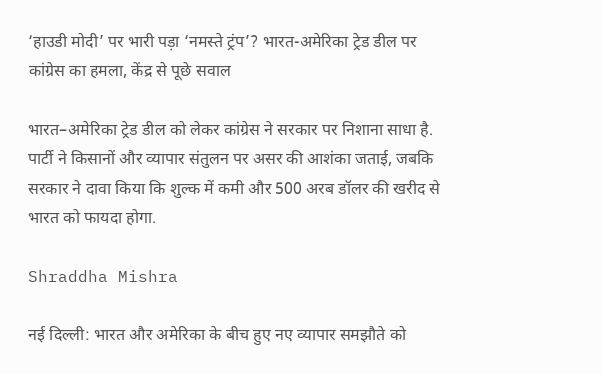‘हाउडी मोदी’ पर भारी पड़ा ‘नमस्ते ट्रंप’? भारत-अमेरिका ट्रेड डील पर कांग्रेस का हमला, केंद्र से पूछे सवाल

भारत–अमेरिका ट्रेड डील को लेकर कांग्रेस ने सरकार पर निशाना साधा है. पार्टी ने किसानों और व्यापार संतुलन पर असर की आशंका जताई, जबकि सरकार ने दावा किया कि शुल्क में कमी और 500 अरब डॉलर की खरीद से भारत को फायदा होगा.

Shraddha Mishra

नई दिल्ली: भारत और अमेरिका के बीच हुए नए व्यापार समझौते को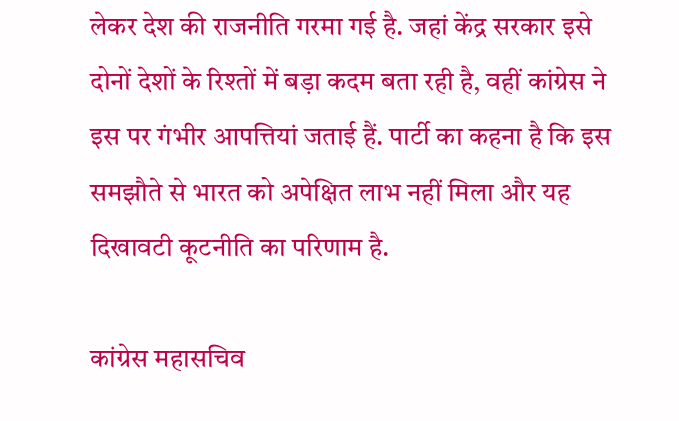लेकर देश की राजनीति गरमा गई है. जहां केंद्र सरकार इसे दोनों देशों के रिश्तों में बड़ा कदम बता रही है, वहीं कांग्रेस ने इस पर गंभीर आपत्तियां जताई हैं. पार्टी का कहना है कि इस समझौते से भारत को अपेक्षित लाभ नहीं मिला और यह दिखावटी कूटनीति का परिणाम है.

कांग्रेस महासचिव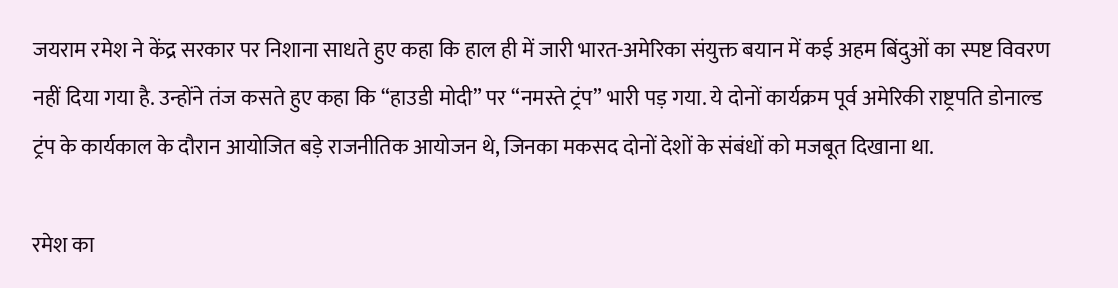जयराम रमेश ने केंद्र सरकार पर निशाना साधते हुए कहा कि हाल ही में जारी भारत-अमेरिका संयुक्त बयान में कई अहम बिंदुओं का स्पष्ट विवरण नहीं दिया गया है. उन्होंने तंज कसते हुए कहा कि “हाउडी मोदी” पर “नमस्ते ट्रंप” भारी पड़ गया. ये दोनों कार्यक्रम पूर्व अमेरिकी राष्ट्रपति डोनाल्ड ट्रंप के कार्यकाल के दौरान आयोजित बड़े राजनीतिक आयोजन थे, जिनका मकसद दोनों देशों के संबंधों को मजबूत दिखाना था.

रमेश का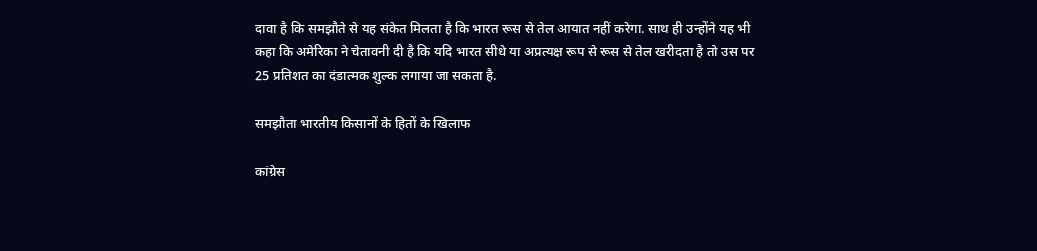दावा है कि समझौते से यह संकेत मिलता है कि भारत रूस से तेल आयात नहीं करेगा. साथ ही उन्होंने यह भी कहा कि अमेरिका ने चेतावनी दी है कि यदि भारत सीधे या अप्रत्यक्ष रूप से रूस से तेल खरीदता है तो उस पर 25 प्रतिशत का दंडात्मक शुल्क लगाया जा सकता है.

समझौता भारतीय किसानों के हितों के खिलाफ

कांग्रेस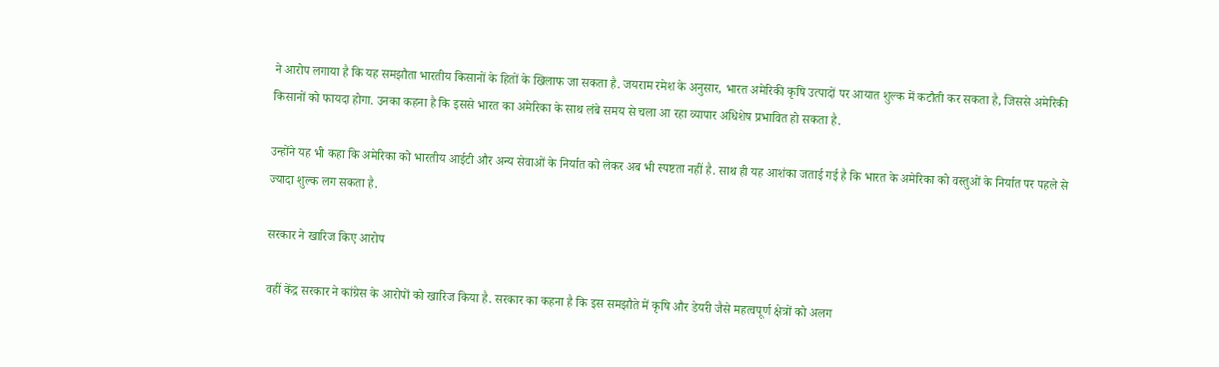ने आरोप लगाया है कि यह समझौता भारतीय किसानों के हितों के खिलाफ जा सकता है. जयराम रमेश के अनुसार, भारत अमेरिकी कृषि उत्पादों पर आयात शुल्क में कटौती कर सकता है, जिससे अमेरिकी किसानों को फायदा होगा. उनका कहना है कि इससे भारत का अमेरिका के साथ लंबे समय से चला आ रहा व्यापार अधिशेष प्रभावित हो सकता है.

उन्होंने यह भी कहा कि अमेरिका को भारतीय आईटी और अन्य सेवाओं के निर्यात को लेकर अब भी स्पष्टता नहीं है. साथ ही यह आशंका जताई गई है कि भारत के अमेरिका को वस्तुओं के निर्यात पर पहले से ज्यादा शुल्क लग सकता है.

सरकार ने खारिज किए आरोप

वहीं केंद्र सरकार ने कांग्रेस के आरोपों को खारिज किया है. सरकार का कहना है कि इस समझौते में कृषि और डेयरी जैसे महत्वपूर्ण क्षेत्रों को अलग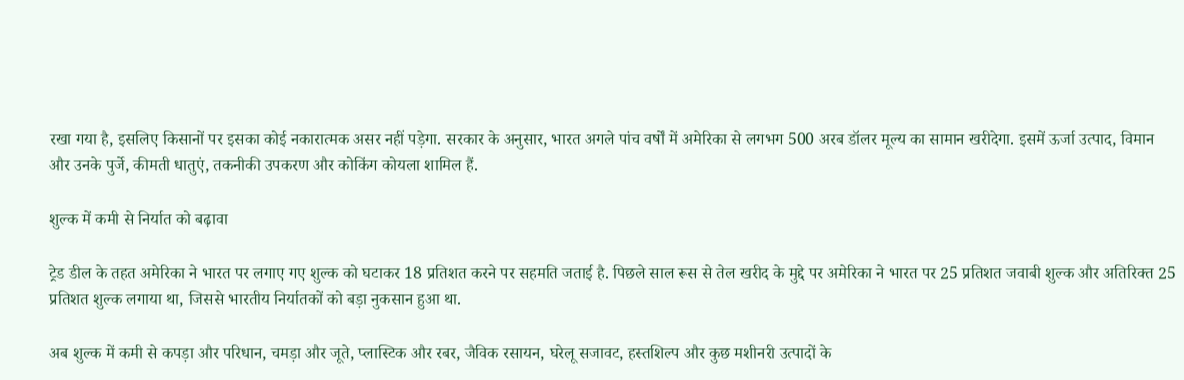रखा गया है, इसलिए किसानों पर इसका कोई नकारात्मक असर नहीं पड़ेगा. सरकार के अनुसार, भारत अगले पांच वर्षों में अमेरिका से लगभग 500 अरब डॉलर मूल्य का सामान खरीदेगा. इसमें ऊर्जा उत्पाद, विमान और उनके पुर्जे, कीमती धातुएं, तकनीकी उपकरण और कोकिंग कोयला शामिल हैं.

शुल्क में कमी से निर्यात को बढ़ावा

ट्रेड डील के तहत अमेरिका ने भारत पर लगाए गए शुल्क को घटाकर 18 प्रतिशत करने पर सहमति जताई है. पिछले साल रूस से तेल खरीद के मुद्दे पर अमेरिका ने भारत पर 25 प्रतिशत जवाबी शुल्क और अतिरिक्त 25 प्रतिशत शुल्क लगाया था, जिससे भारतीय निर्यातकों को बड़ा नुकसान हुआ था.

अब शुल्क में कमी से कपड़ा और परिधान, चमड़ा और जूते, प्लास्टिक और रबर, जैविक रसायन, घरेलू सजावट, हस्तशिल्प और कुछ मशीनरी उत्पादों के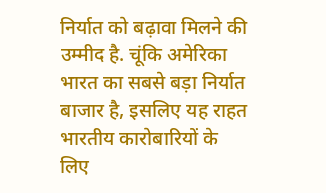निर्यात को बढ़ावा मिलने की उम्मीद है. चूंकि अमेरिका भारत का सबसे बड़ा निर्यात बाजार है, इसलिए यह राहत भारतीय कारोबारियों के लिए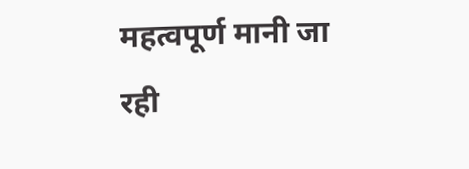महत्वपूर्ण मानी जा रही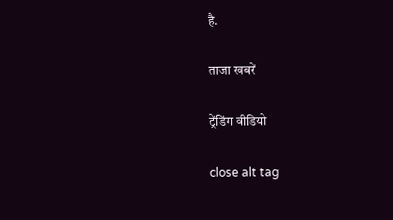है.

ताजा खबरें

ट्रेंडिंग वीडियो

close alt tag